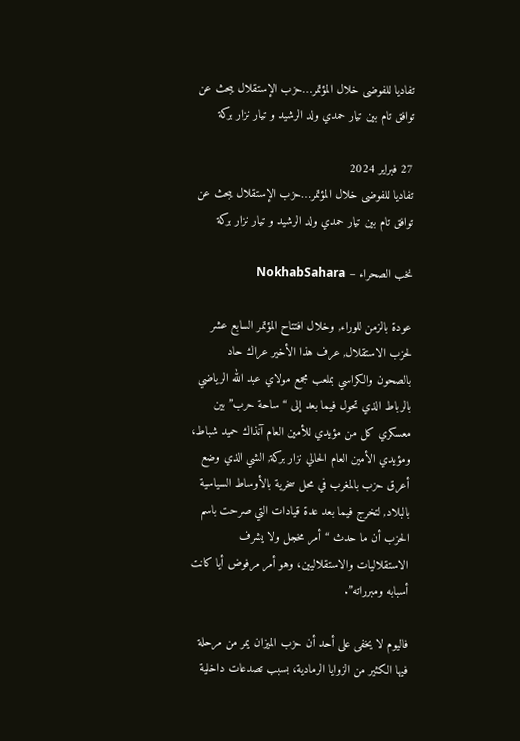تفاديا للفوضى خلال المؤتمر…حزب الإستقلال يبحث عن توافق تام بين تيار حمدي ولد الرشيد و تيار نزار بركة

27 فبراير 2024
تفاديا للفوضى خلال المؤتمر…حزب الإستقلال يبحث عن توافق تام بين تيار حمدي ولد الرشيد و تيار نزار بركة

نخب الصحراء – NokhabSahara

عودة بالزمن للوراء, وخلال افتتاح المؤتمر السابع عشر لحزب الاستقلال, عرف هذا الأخير عراك حاد بالصحون والكراسي بملعب مجمع مولاي عبد الله الرياضي بالرباط الذي تحول فيما بعد إلى “ساحة حرب” بين معسكري كل من مؤيدي للأمين العام آنذاك حميد شباط، ومؤيدي الأمين العام الحالي نزار بركة, الشي الذي وضع أعرق حزب بالمغرب في محل سخرية بالأوساط السياسية بالبلاد, لتخرج فيما بعد عدة قيادات التي صرحت باسم الحزب أن ما حدث “أمر مخجل ولا يشرف الاستقلاليات والاستقلاليين، وهو أمر مرفوض أيا كانت أسبابه ومبرراته”.

فاليوم لا يخفى على أحد أن حزب الميزان يمر من مرحلة فيها الكثير من الزوايا الرمادية، بسبب تصدعات داخلية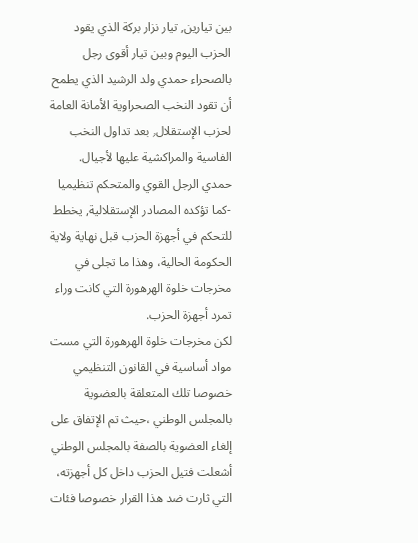بين تيارين, تيار نزار بركة الذي يقود الحزب اليوم وبين تيار أقوى رجل بالصحراء حمدي ولد الرشيد الذي يطمح أن تقود النخب الصحراوية الأمانة العامة لحزب الإستقلال٫ بعد تداول النخب الفاسية والمراكشية عليها لأجيال.
حمدي الرجل القوي والمتحكم تنظيميا -كما تؤكده المصادر الإستقلالية, يخطط للتحكم في أجهزة الحزب قبل نهاية ولاية الحكومة الحالية، وهذا ما تجلى في مخرجات خلوة الهرهورة التي كانت وراء تمرد أجهزة الحزب.
لكن مخرجات خلوة الهرهورة التي مست مواد أساسية في القانون التنظيمي خصوصا تلك المتعلقة بالعضوية بالمجلس الوطني ،حيث تم الإتفاق على إلغاء العضوية بالصفة بالمجلس الوطني أشعلت فتيل الحزب داخل كل أجهزته، التي ثارت ضد هذا القرار خصوصا فئات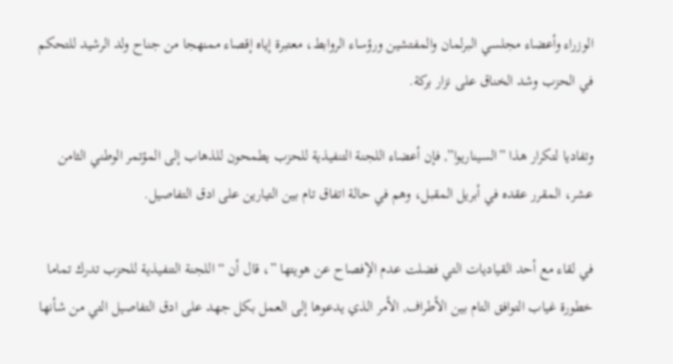الوزراء وأعضاء مجلسي البرلمان والمفتشين ورؤساء الروابط، معتبرة إياه إقصاء ممنهجا من جناح ولد الرشيد للتحكم في الحزب وشد الخناق على نزار بركة.

وتفاديا لتكرار هذا ”السيناريوا”, فإن أعضاء اللجنة التنفيذية للحزب يطمحون للذهاب إلى المؤتمر الوطني الثامن عشر، المقرر عقده في أبريل المقبل، وهم في حالة اتفاق تام بين التيارين على ادق التفاصيل.

في لقاء مع أحد القياديات التي فضلت عدم الإفصاح عن هويتها ”، قال أن “اللجنة التنفيذية للحزب تدرك تماما خطورة غياب التوافق التام بين الأطراف, الأمر الذي يدعوها إلى العمل بكل جهد على ادق التفاصيل التي من شأنها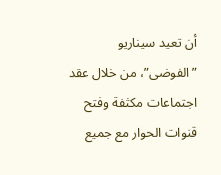أن تعيد سيناريو ”الفوضى”، من خلال عقد اجتماعات مكثفة وفتح قنوات الحوار مع جميع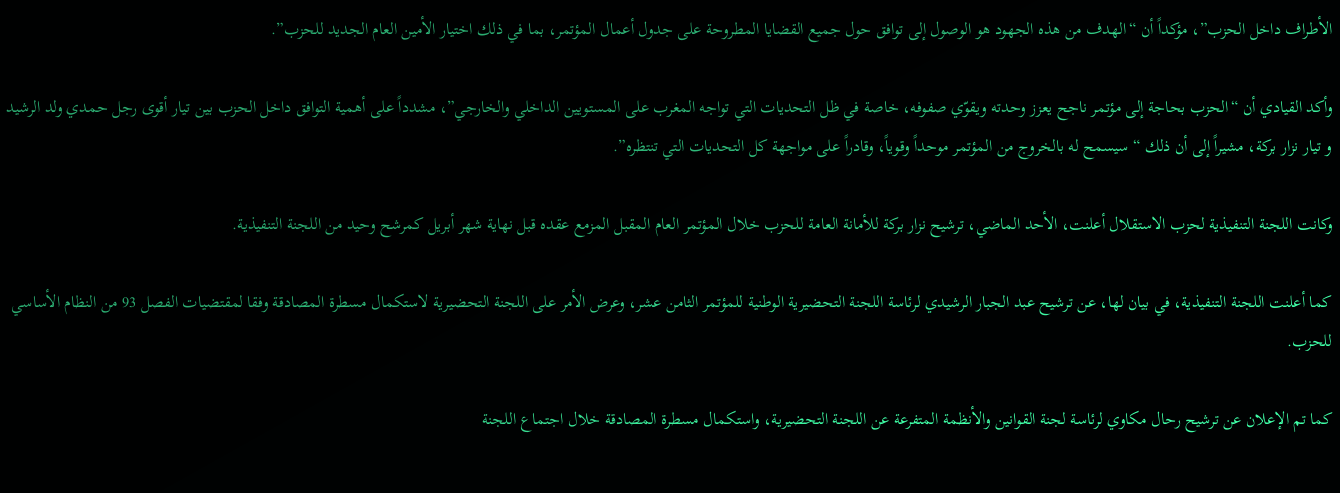الأطراف داخل الحزب”، مؤكداً أن “الهدف من هذه الجهود هو الوصول إلى توافق حول جميع القضايا المطروحة على جدول أعمال المؤتمر، بما في ذلك اختيار الأمين العام الجديد للحزب”.

وأكد القيادي أن “الحزب بحاجة إلى مؤتمر ناجح يعزز وحدته ويقوّي صفوفه، خاصة في ظل التحديات التي تواجه المغرب على المستويين الداخلي والخارجي”، مشدداً على أهمية التوافق داخل الحزب بين تيار أقوى رجل حمدي ولد الرشيد و تيار نزار بركة، مشيراً إلى أن ذلك “سيسمح له بالخروج من المؤتمر موحداً وقوياً، وقادراً على مواجهة كل التحديات التي تنتظره”.

وكانت اللجنة التنفيذية لحزب الاستقلال أعلنت، الأحد الماضي، ترشيح نزار بركة للأمانة العامة للحزب خلال المؤتمر العام المقبل المزمع عقده قبل نهاية شهر أبريل كمرشح وحيد من اللجنة التنفيذية.

كما أعلنت اللجنة التنفيذية، في بيان لها، عن ترشيح عبد الجبار الرشيدي لرئاسة اللجنة التحضيرية الوطنية للمؤتمر الثامن عشر، وعرض الأمر على اللجنة التحضيرية لاستكمال مسطرة المصادقة وفقا لمقتضيات الفصل 93 من النظام الأساسي للحزب.

كما تم الإعلان عن ترشيح رحال مكاوي لرئاسة لجنة القوانين والأنظمة المتفرعة عن اللجنة التحضيرية، واستكمال مسطرة المصادقة خلال اجتماع اللجنة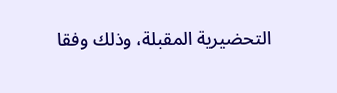التحضيرية المقبلة، وذلك وفقا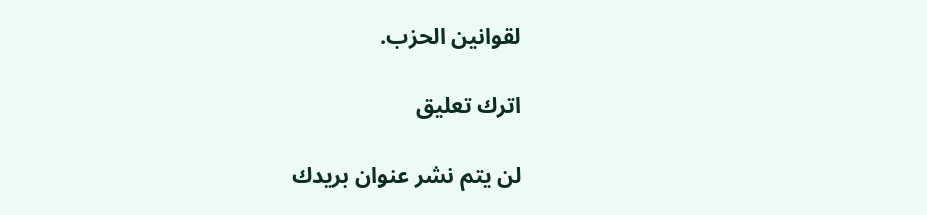لقوانين الحزب.

اترك تعليق

لن يتم نشر عنوان بريدك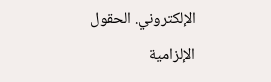الإلكتروني. الحقول الإلزامية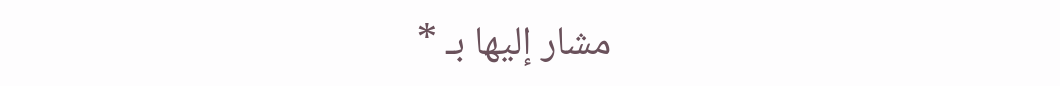مشار إليها بـ *